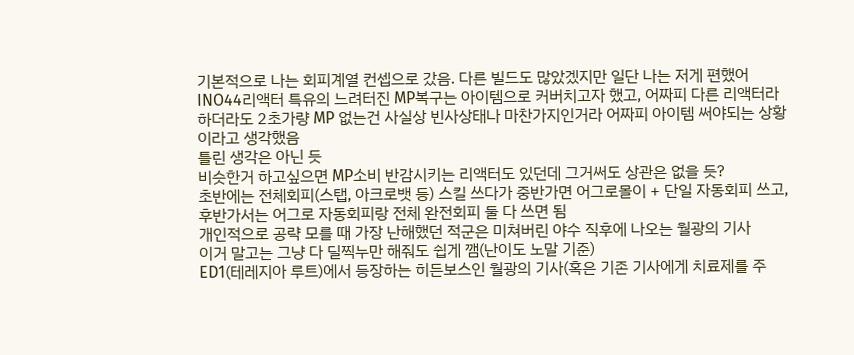기본적으로 나는 회피계열 컨셉으로 갔음. 다른 빌드도 많았겠지만 일단 나는 저게 편했어
INO44리액터 특유의 느려터진 MP복구는 아이템으로 커버치고자 했고, 어짜피 다른 리액터라 하더라도 2초가량 MP 없는건 사실상 빈사상태나 마찬가지인거라 어짜피 아이템 써야되는 상황이라고 생각했음
틀린 생각은 아닌 듯
비슷한거 하고싶으면 MP소비 반감시키는 리액터도 있던데 그거써도 상관은 없을 듯?
초반에는 전체회피(스탭, 아크로뱃 등) 스킬 쓰다가 중반가면 어그로몰이 + 단일 자동회피 쓰고, 후반가서는 어그로 자동회피랑 전체 완전회피 둘 다 쓰면 됨
개인적으로 공략 모를 때 가장 난해했던 적군은 미쳐버린 야수 직후에 나오는 월광의 기사
이거 말고는 그냥 다 딜찍누만 해줘도 쉽게 깸(난이도 노말 기준)
ED1(테레지아 루트)에서 등장하는 히든보스인 월광의 기사(혹은 기존 기사에게 치료제를 주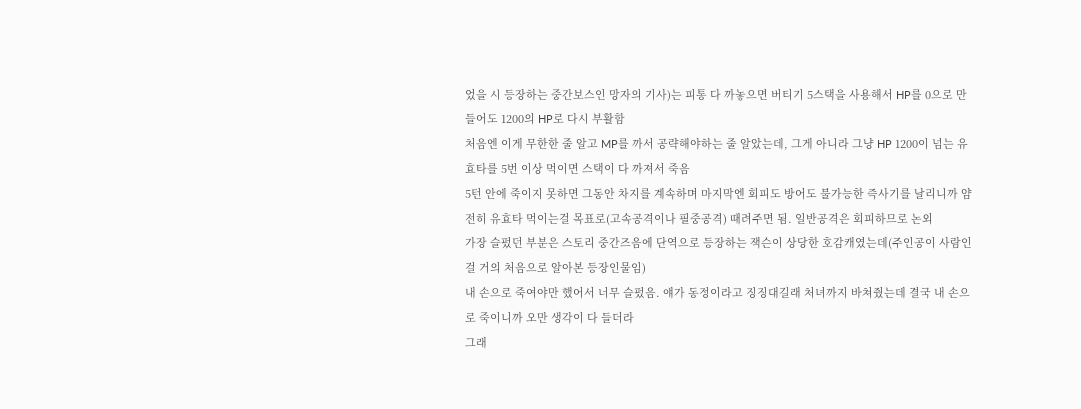었을 시 등장하는 중간보스인 망자의 기사)는 피통 다 까놓으면 버티기 5스택을 사용해서 HP를 0으로 만들어도 1200의 HP로 다시 부활함
처음엔 이게 무한한 줄 알고 MP를 까서 공략해야하는 줄 알았는데, 그게 아니라 그냥 HP 1200이 넘는 유효타를 5번 이상 먹이면 스택이 다 까져서 죽음
5턴 안에 죽이지 못하면 그동안 차지를 계속하며 마지막엔 회피도 방어도 불가능한 즉사기를 날리니까 얌전히 유효타 먹이는걸 목표로(고속공격이나 필중공격) 때려주면 됨. 일반공격은 회피하므로 논외
가장 슬펐던 부분은 스토리 중간즈음에 단역으로 등장하는 잭슨이 상당한 호감캐였는데(주인공이 사람인걸 거의 처음으로 알아본 등장인물임)
내 손으로 죽여야만 했어서 너무 슬펐음. 얘가 동정이라고 징징대길래 처녀까지 바쳐줬는데 결국 내 손으로 죽이니까 오만 생각이 다 들더라
그래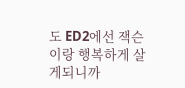도 ED2에선 잭슨이랑 행복하게 살게되니까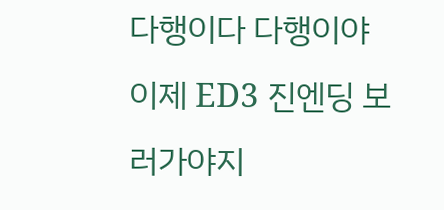다행이다 다행이야
이제 ED3 진엔딩 보러가야지